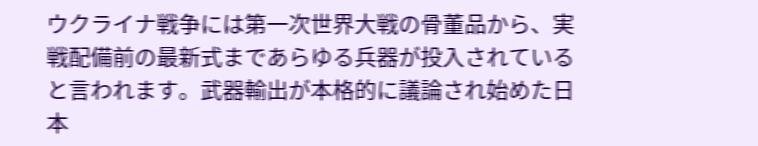ウクライナ戦争には第一次世界大戦の骨董品から、実戦配備前の最新式まであらゆる兵器が投入されていると言われます。武器輸出が本格的に議論され始めた日本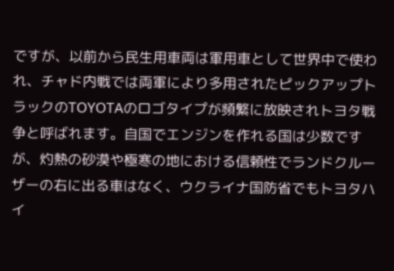ですが、以前から民生用車両は軍用車として世界中で使われ、チャド内戦では両軍により多用されたピックアップトラックのTOYOTAのロゴタイプが頻繁に放映されトヨタ戦争と呼ばれます。自国でエンジンを作れる国は少数ですが、灼熱の砂漠や極寒の地における信頼性でランドクルーザーの右に出る車はなく、ウクライナ国防省でもトヨタハイ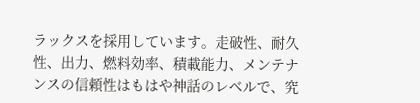ラックスを採用しています。走破性、耐久性、出力、燃料効率、積載能力、メンテナンスの信頼性はもはや神話のレベルで、究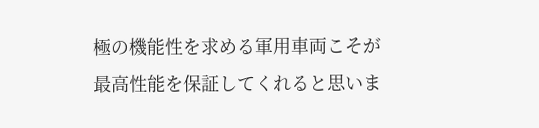極の機能性を求める軍用車両こそが最高性能を保証してくれると思いま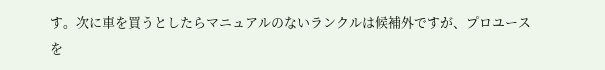す。次に車を買うとしたらマニュアルのないランクルは候補外ですが、プロユースを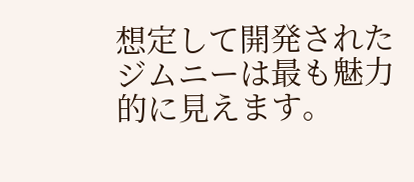想定して開発されたジムニーは最も魅力的に見えます。